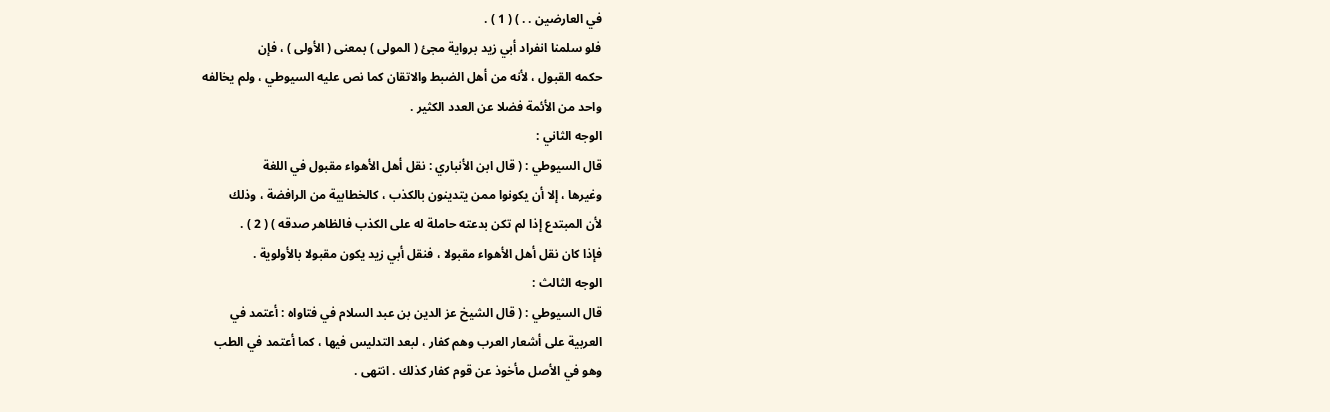في العارضين . . ) ( 1 ) .
فلو سلمنا انفراد أبي زيد برواية مجئ ( المولى ) بمعنى ( الأولى ) ، فإن
حكمه القبول ، لأنه من أهل الضبط والاتقان كما نص عليه السيوطي ، ولم يخالفه
واحد من الأئمة فضلا عن العدد الكثير .
الوجه الثاني :
قال السيوطي : ( قال ابن الأنباري : نقل أهل الأهواء مقبول في اللغة
وغيرها ، إلا أن يكونوا ممن يتدينون بالكذب ، كالخطابية من الرافضة ، وذلك
لأن المبتدع إذا لم تكن بدعته حاملة له على الكذب فالظاهر صدقه ) ( 2 ) .
فإذا كان نقل أهل الأهواء مقبولا ، فنقل أبي زيد يكون مقبولا بالأولوية .
الوجه الثالث :
قال السيوطي : ( قال الشيخ عز الدين بن عبد السلام في فتاواه : أعتمد في
العربية على أشعار العرب وهم كفار ، لبعد التدليس فيها ، كما أعتمد في الطب
وهو في الأصل مأخوذ عن قوم كفار كذلك . انتهى .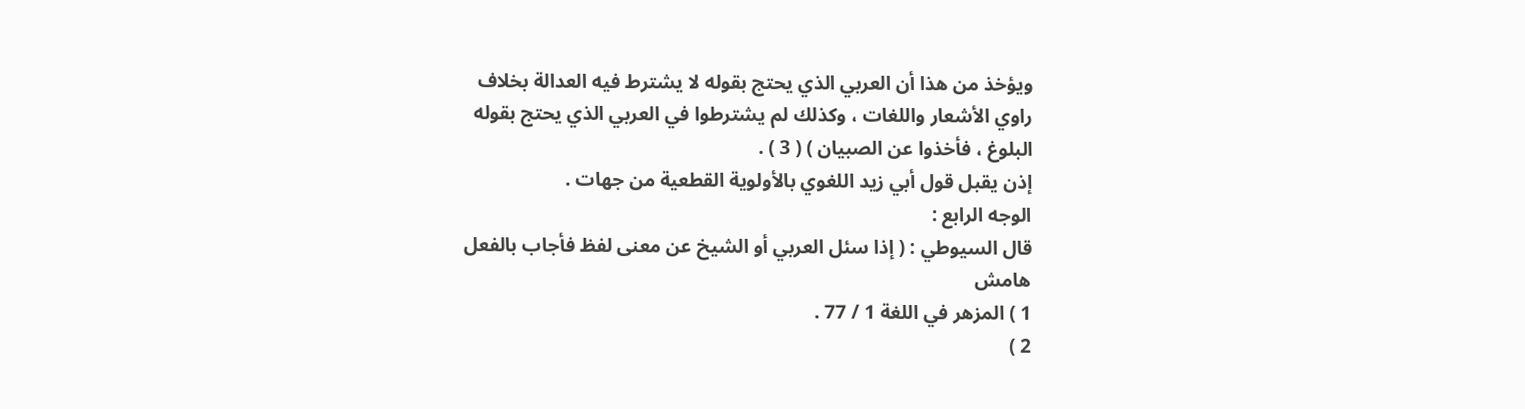ويؤخذ من هذا أن العربي الذي يحتج بقوله لا يشترط فيه العدالة بخلاف
راوي الأشعار واللغات ، وكذلك لم يشترطوا في العربي الذي يحتج بقوله
البلوغ ، فأخذوا عن الصبيان ) ( 3 ) .
إذن يقبل قول أبي زيد اللغوي بالأولوية القطعية من جهات .
الوجه الرابع :
قال السيوطي : ( إذا سئل العربي أو الشيخ عن معنى لفظ فأجاب بالفعل
هامش
1 ) المزهر في اللغة 1 / 77 .
2 )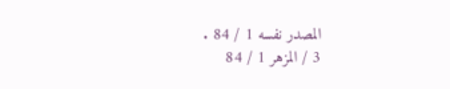المصدر نفسه 1 / 84 .
3 / المزهر 1 / 84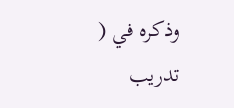وذكره في ( تدريب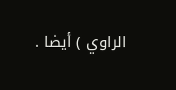الراوي ) أيضا .